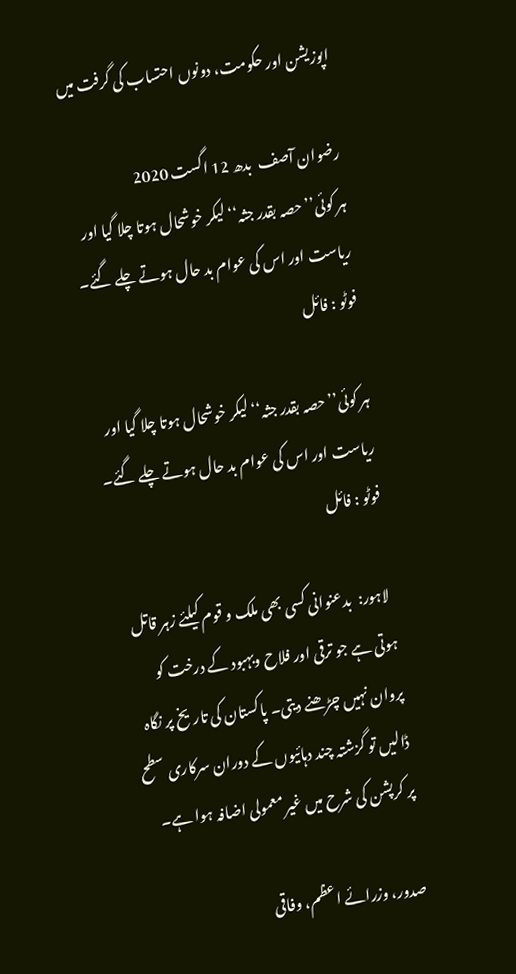اپوزیشن اور حکومت، دونوں احتساب کی گرفت میں

رضوان آصف  بدھ 12 اگست 2020
ہر کوئی’’حصہ بقدر جثہ‘‘ لیکر خوشحال ہوتا چلا گیا اور ریاست اور اس کی عوام بد حال ہوتے چلے گئے۔ فوٹو : فائل

ہر کوئی’’حصہ بقدر جثہ‘‘ لیکر خوشحال ہوتا چلا گیا اور ریاست اور اس کی عوام بد حال ہوتے چلے گئے۔ فوٹو : فائل

 لاہور:  بدعنوانی کسی بھی ملک و قوم کیلئے زہر قاتل ہوتی ہے جو ترقی اور فلاح وبہبود کے درخت کو پروان نہیں چڑھنے دیتی۔ پاکستان کی تاریخ پر نگاہ ڈالیں تو گزشتہ چند دہائیوں کے دوران سرکاری سطح پر کرپشن کی شرح میں غیر معمولی اضافہ ہوا ہے۔

صدور، وزرائے اعظم، وفاقی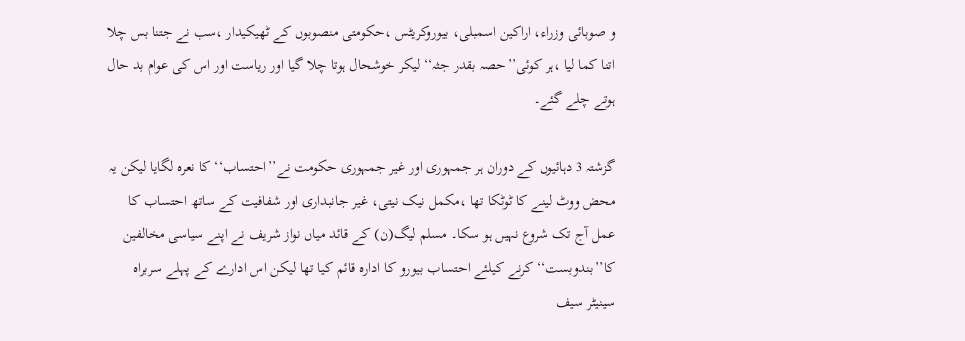و صوبائی وزراء، اراکین اسمبلی، بیوروکریٹس ،حکومتی منصوبوں کے ٹھیکیدار ،سب نے جتنا بس چلا اتنا کما لیا ،ہر کوئی’’حصہ بقدر جثہ‘‘ لیکر خوشحال ہوتا چلا گیا اور ریاست اور اس کی عوام بد حال ہوتے چلے گئے۔

گزشتہ 3 دہائیوں کے دوران ہر جمہوری اور غیر جمہوری حکومت نے’’احتساب‘‘ کا نعرہ لگایا لیکن یہ محض ووٹ لینے کا ٹوٹکا تھا ،مکمل نیک نیتی، غیر جانبداری اور شفافیت کے ساتھ احتساب کا عمل آج تک شروع نہیں ہو سکا۔ مسلم لیگ(ن) کے قائد میاں نواز شریف نے اپنے سیاسی مخالفین کا’’بندوبست‘‘ کرنے کیلئے احتساب بیورو کا ادارہ قائم کیا تھا لیکن اس ادارے کے پہلے سربراہ سینیٹر سیف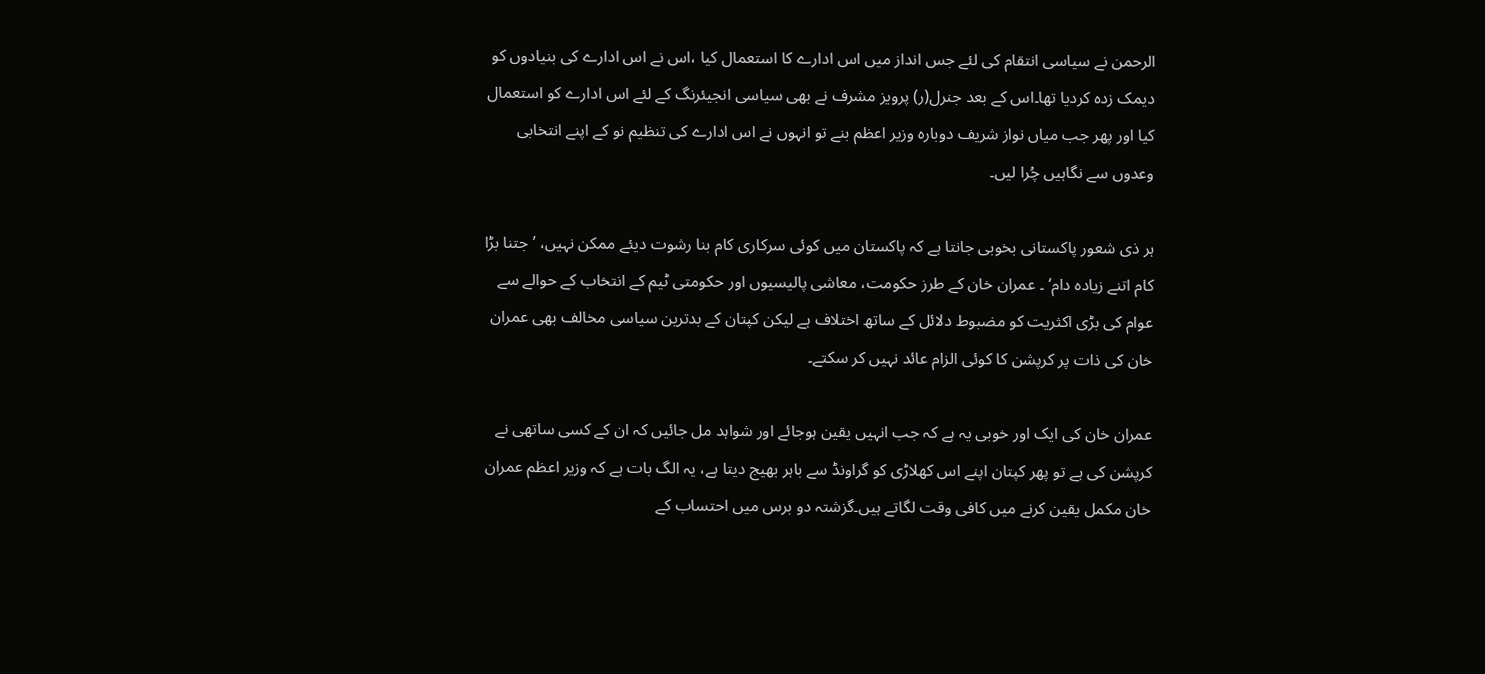الرحمن نے سیاسی انتقام کی لئے جس انداز میں اس ادارے کا استعمال کیا ،اس نے اس ادارے کی بنیادوں کو دیمک زدہ کردیا تھا۔اس کے بعد جنرل(ر) پرویز مشرف نے بھی سیاسی انجیئرنگ کے لئے اس ادارے کو استعمال کیا اور پھر جب میاں نواز شریف دوبارہ وزیر اعظم بنے تو انہوں نے اس ادارے کی تنظیم نو کے اپنے انتخابی وعدوں سے نگاہیں چُرا لیں۔

ہر ذی شعور پاکستانی بخوبی جانتا ہے کہ پاکستان میں کوئی سرکاری کام بنا رشوت دیئے ممکن نہیں، ’جتنا بڑا کام اتنے زیادہ دام‘ ۔ عمران خان کے طرز حکومت، معاشی پالیسیوں اور حکومتی ٹیم کے انتخاب کے حوالے سے عوام کی بڑی اکثریت کو مضبوط دلائل کے ساتھ اختلاف ہے لیکن کپتان کے بدترین سیاسی مخالف بھی عمران خان کی ذات پر کرپشن کا کوئی الزام عائد نہیں کر سکتے۔

عمران خان کی ایک اور خوبی یہ ہے کہ جب انہیں یقین ہوجائے اور شواہد مل جائیں کہ ان کے کسی ساتھی نے کرپشن کی ہے تو پھر کپتان اپنے اس کھلاڑی کو گراونڈ سے باہر بھیج دیتا ہے، یہ الگ بات ہے کہ وزیر اعظم عمران خان مکمل یقین کرنے میں کافی وقت لگاتے ہیں۔گزشتہ دو برس میں احتساب کے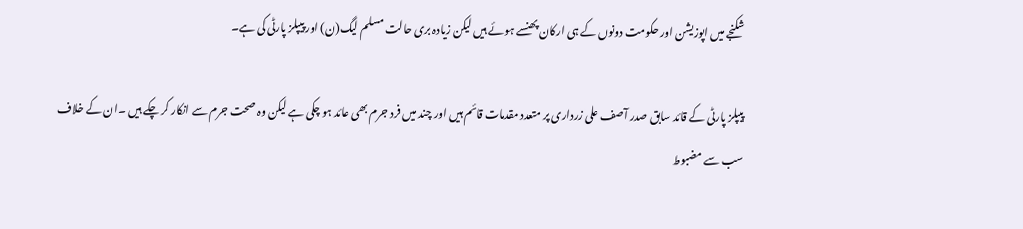شکنجے میں اپوزیشن اور حکومت دونوں کے ہی ارکان پھنسے ہوئے ہیں لیکن زیادہ بری حالت مسلم لیگ(ن) اور پیپلز پارٹی کی ہے۔

پیپلز پارٹی کے قائد سابق صدر آصف علی زرداری پر متعدد مقدمات قائم ہیں اور چند میں فرد جرم بھی عائد ہو چکی ہے لیکن وہ صحت جرم سے انکار کر چکے ہیں ۔ان کے خلاف سب سے مضبوط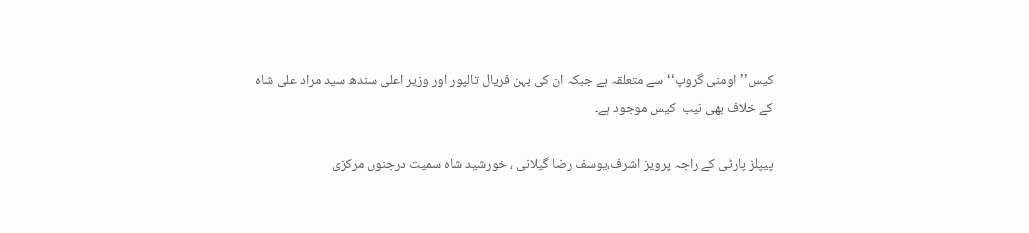کیس’’اومنی گروپ‘‘ سے متعلقہ ہے جبکہ ان کی بہن فریال تالپور اور وزیر اعلی سندھ سید مراد علی شاہ  کے خلاف بھی نیب  کیس موجود ہے۔

پیپلز پارٹی کے راجہ پرویز اشرف،یوسف رضا گیلانی ، خورشید شاہ سمیت درجنوں مرکزی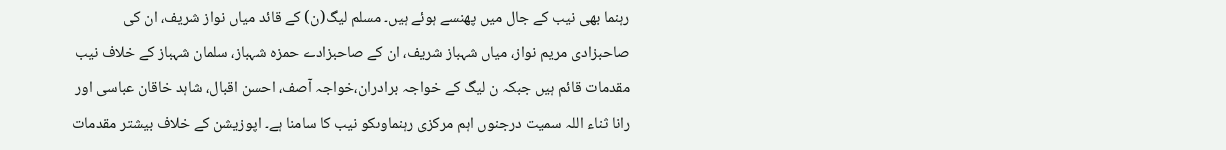رہنما بھی نیب کے جال میں پھنسے ہوئے ہیں۔ مسلم لیگ(ن) کے قائد میاں نواز شریف، ان کی صاحبزادی مریم نواز، میاں شہباز شریف، ان کے صاحبزادے حمزہ شہباز، سلمان شہباز کے خلاف نیب مقدمات قائم ہیں جبکہ ن لیگ کے خواجہ برادران،خواجہ آصف، احسن اقبال، شاہد خاقان عباسی اور رانا ثناء اللہ سمیت درجنوں اہم مرکزی رہنماوںکو نیب کا سامنا ہے۔ اپوزیشن کے خلاف بیشتر مقدمات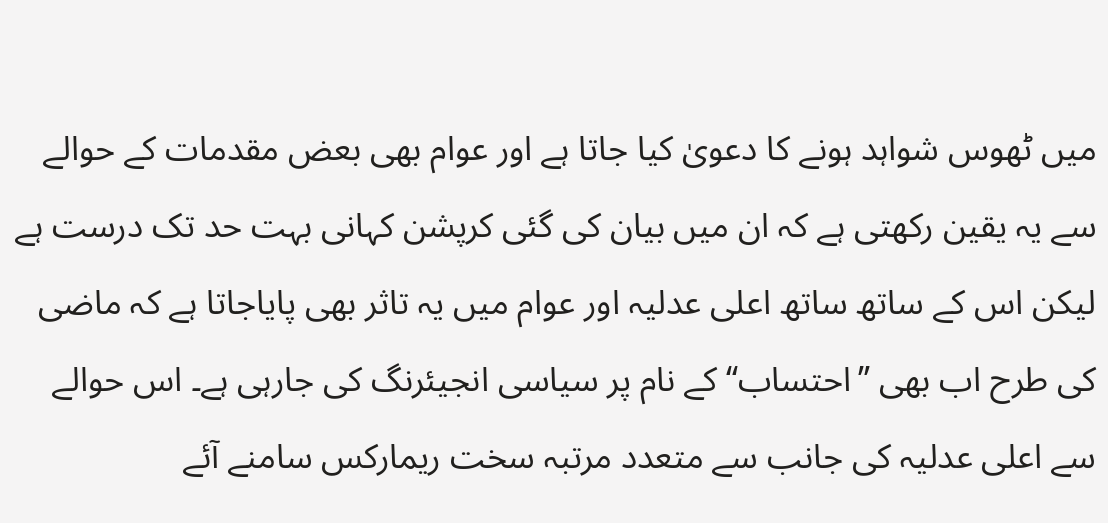میں ٹھوس شواہد ہونے کا دعویٰ کیا جاتا ہے اور عوام بھی بعض مقدمات کے حوالے سے یہ یقین رکھتی ہے کہ ان میں بیان کی گئی کرپشن کہانی بہت حد تک درست ہے لیکن اس کے ساتھ ساتھ اعلی عدلیہ اور عوام میں یہ تاثر بھی پایاجاتا ہے کہ ماضی کی طرح اب بھی ’’احتساب‘‘ کے نام پر سیاسی انجیئرنگ کی جارہی ہے۔ اس حوالے سے اعلی عدلیہ کی جانب سے متعدد مرتبہ سخت ریمارکس سامنے آئے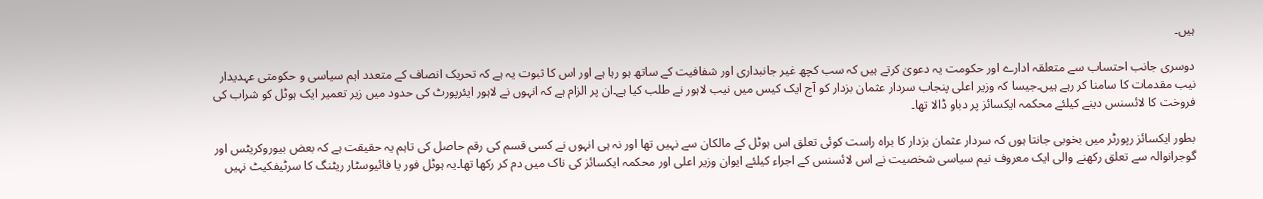ہیں۔

دوسری جانب احتساب سے متعلقہ ادارے اور حکومت یہ دعویٰ کرتے ہیں کہ سب کچھ غیر جانبداری اور شفافیت کے ساتھ ہو رہا ہے اور اس کا ثبوت یہ ہے کہ تحریک انصاف کے متعدد اہم سیاسی و حکومتی عہدیدار نیب مقدمات کا سامنا کر رہے ہیں۔جیسا کہ وزیر اعلی پنجاب سردار عثمان بزدار کو آج ایک کیس میں نیب لاہور نے طلب کیا ہے۔ان پر الزام ہے کہ انہوں نے لاہور ایئرپورٹ کی حدود میں زیر تعمیر ایک ہوٹل کو شراب کی فروخت کا لائسنس دینے کیلئے محکمہ ایکسائز پر دباو ڈالا تھا۔

بطور ایکسائز رپورٹر میں بخوبی جانتا ہوں کہ سردار عثمان بزدار کا براہ راست کوئی تعلق اس ہوٹل کے مالکان سے نہیں تھا اور نہ ہی انہوں نے کسی قسم کی رقم حاصل کی تاہم یہ حقیقت ہے کہ بعض بیوروکریٹس اور گوجرانوالہ سے تعلق رکھنے والی ایک معروف نیم سیاسی شخصیت نے اس لائسنس کے اجراء کیلئے ایوان وزیر اعلی اور محکمہ ایکسائز کی ناک میں دم کر رکھا تھا۔یہ ہوٹل فور یا فائیوسٹار ریٹنگ کا سرٹیفکیٹ نہیں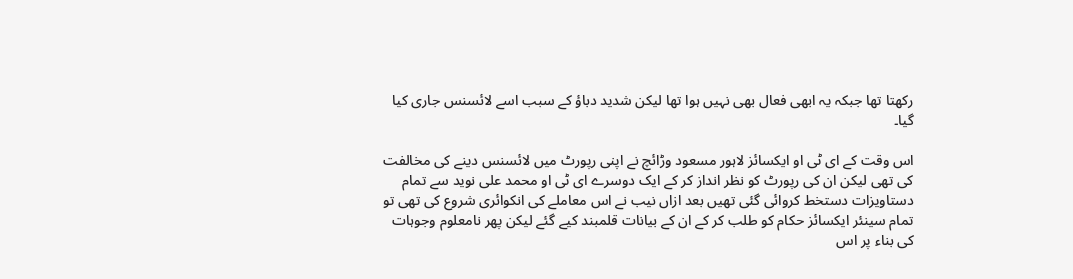رکھتا تھا جبکہ یہ ابھی فعال بھی نہیں ہوا تھا لیکن شدید دباؤ کے سبب اسے لائسنس جاری کیا گیا۔

اس وقت کے ای ٹی او ایکسائز لاہور مسعود وڑائچ نے اپنی رپورٹ میں لائسنس دینے کی مخالفت کی تھی لیکن ان کی رپورٹ کو نظر انداز کر کے ایک دوسرے ای ٹی او محمد علی نوید سے تمام دستاویزات دستخط کروائی گئی تھیں بعد ازاں نیب نے اس معاملے کی انکوائری شروع کی تھی تو تمام سینئر ایکسائز حکام کو طلب کر کے ان کے بیانات قلمبند کیے گئے لیکن پھر نامعلوم وجوہات کی بناء پر اس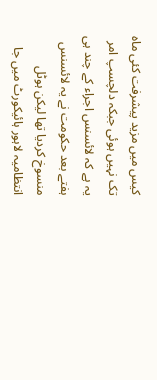کیس میں مزید پیشرفت کئی ماہ تک نہیں ہوئی جبکہ دلچسپ امر یہ ہے کہ لائسنس اجراء کے چند ہی ہفتے بعد حکومت نے یہ لائسنس منسوخ کردیا تھا لیکن ہوٹل انتظامیہ لاہور ہائیکورٹ میں جا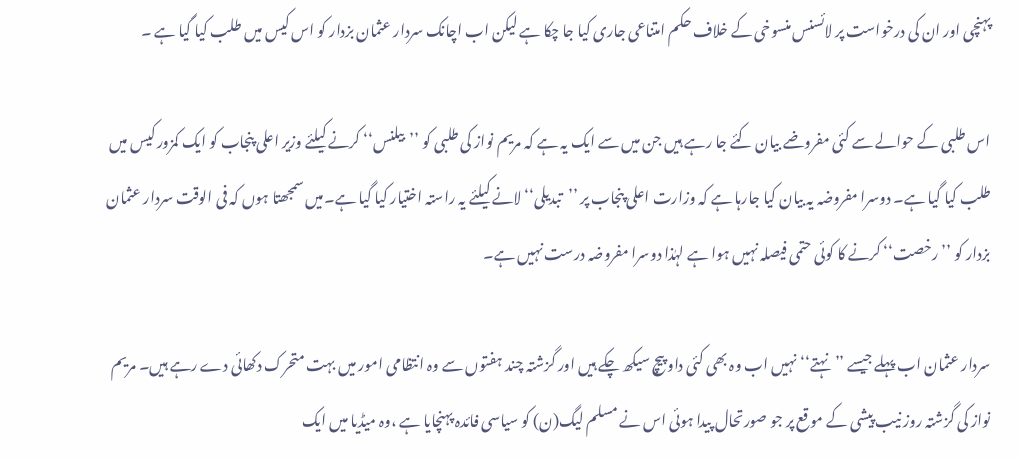پہنچی اور ان کی درخواست پر لائسنس منسوخی کے خلاف حکم امتناعی جاری کیا جا چکا ہے لیکن اب اچانک سردار عثمان بزدار کو اس کیس میں طلب کیا گیا ہے ۔

اس طلبی کے حوالے سے کئی مفروضے بیان کئے جا رہے ہیں جن میں سے ایک یہ ہے کہ مریم نواز کی طلبی کو ’’بیلنس‘‘ کرنے کیلئے وزیر اعلی پنجاب کو ایک کمزور کیس میں طلب کیا گیا ہے۔ دوسرا مفروضہ یہ بیان کیا جارہا ہے کہ وزارت اعلی پنجاب پر ’’تبدیلی‘‘ لانے کیلئے یہ راستہ اختیار کیا گیا ہے۔میں سمجھتا ہوں کہ فی الوقت سردار عثمان بزدار کو ’’رخصت‘‘ کرنے کا کوئی حتمی فیصلہ نہیں ہوا ہے لہٰذا دوسرا مفروضہ درست نہیں ہے۔

سردار عثمان اب پہلے جیسے ’’نہتے‘‘ نہیں اب وہ بھی کئی داو پیچ سیکھ چکے ہیں اور گزشتہ چند ہفتوں سے وہ انتظامی امور میں بہت متحرک دکھائی دے رہے ہیں۔ مریم نواز کی گزشتہ روز نیب پیشی کے موقع پر جو صورتحال پیدا ہوئی اس نے مسلم لیگ(ن) کو سیاسی فائدہ پہنچایا ہے ،وہ میڈیا میں ایک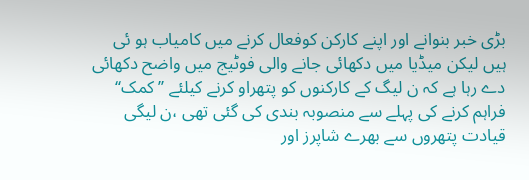بڑی خبر بنوانے اور اپنے کارکن کوفعال کرنے میں کامیاب ہو ئی ہیں لیکن میڈیا میں دکھائی جانے والی فوٹیج میں واضح دکھائی دے رہا ہے کہ ن لیگ کے کارکنوں کو پتھراو کرنے کیلئے ’’کمک‘‘ فراہم کرنے کی پہلے سے منصوبہ بندی کی گئی تھی ،ن لیگی قیادت پتھروں سے بھرے شاپرز اور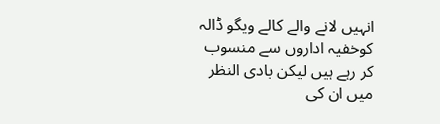انہیں لانے والے کالے ویگو ڈالہ کوخفیہ اداروں سے منسوب کر رہے ہیں لیکن بادی النظر میں ان کی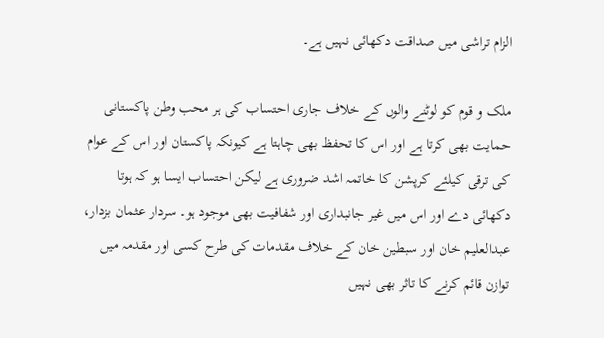الزام تراشی میں صداقت دکھائی نہیں ہے۔

ملک و قوم کو لوٹنے والوں کے خلاف جاری احتساب کی ہر محب وطن پاکستانی حمایت بھی کرتا ہے اور اس کا تحفظ بھی چاہتا ہے کیونکہ پاکستان اور اس کے عوام کی ترقی کیلئے کرپشن کا خاتمہ اشد ضروری ہے لیکن احتساب ایسا ہو کہ ہوتا دکھائی دے اور اس میں غیر جانبداری اور شفافیت بھی موجود ہو۔ سردار عثمان بزدار، عبدالعلیم خان اور سبطین خان کے خلاف مقدمات کی طرح کسی اور مقدمہ میں توازن قائم کرنے کا تاثر بھی نہیں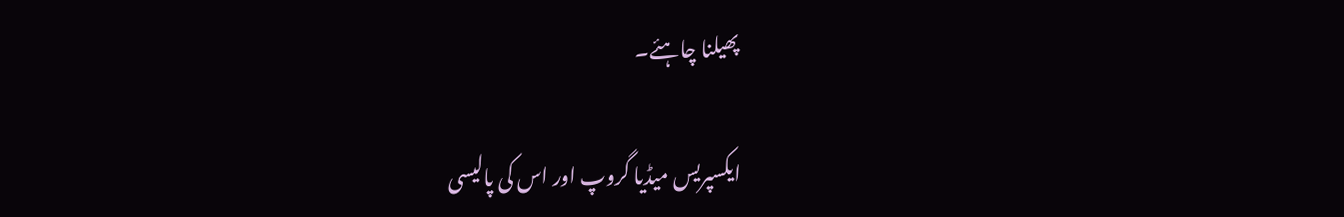پھیلنا چاہئے۔

ایکسپریس میڈیا گروپ اور اس کی پالیسی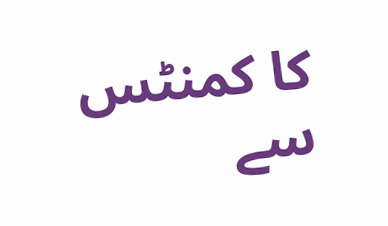کا کمنٹس سے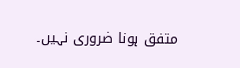متفق ہونا ضروری نہیں۔